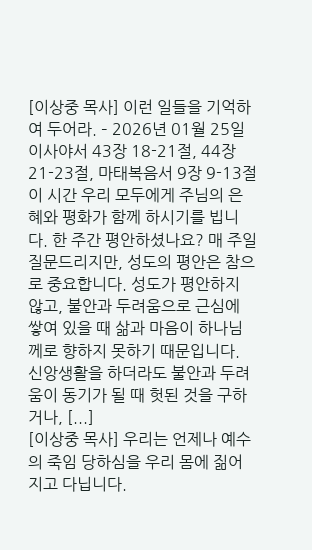[이상중 목사] 이런 일들을 기억하여 두어라. – 2026년 01월 25일
이사야서 43장 18-21절, 44장 21-23절, 마태복음서 9장 9-13절 이 시간 우리 모두에게 주님의 은혜와 평화가 함께 하시기를 빕니다. 한 주간 평안하셨나요? 매 주일 질문드리지만, 성도의 평안은 참으로 중요합니다. 성도가 평안하지 않고, 불안과 두려움으로 근심에 쌓여 있을 때 삶과 마음이 하나님께로 향하지 못하기 때문입니다. 신앙생활을 하더라도 불안과 두려움이 동기가 될 때 헛된 것을 구하거나, [...]
[이상중 목사] 우리는 언제나 예수의 죽임 당하심을 우리 몸에 짊어지고 다닙니다.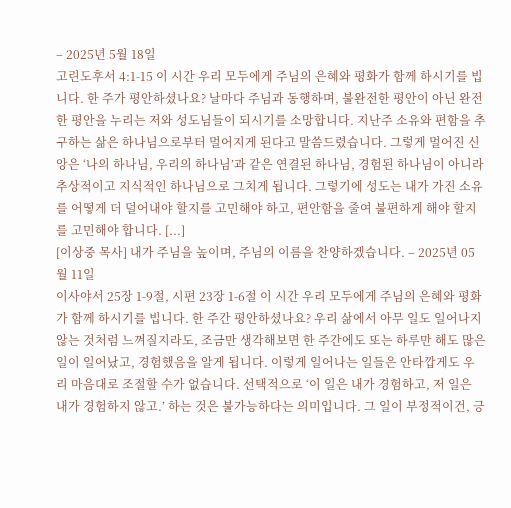– 2025년 5월 18일
고린도후서 4:1-15 이 시간 우리 모두에게 주님의 은혜와 평화가 함께 하시기를 빕니다. 한 주가 평안하셨나요? 날마다 주님과 동행하며, 불완전한 평안이 아닌 완전한 평안을 누리는 저와 성도님들이 되시기를 소망합니다. 지난주 소유와 편함을 추구하는 삶은 하나님으로부터 멀어지게 된다고 말씀드렸습니다. 그렇게 멀어진 신앙은 ‘나의 하나님, 우리의 하나님’과 같은 연결된 하나님, 경험된 하나님이 아니라 추상적이고 지식적인 하나님으로 그치게 됩니다. 그렇기에 성도는 내가 가진 소유를 어떻게 더 덜어내야 할지를 고민해야 하고, 편안함을 줄여 불편하게 해야 할지를 고민해야 합니다. [...]
[이상중 목사] 내가 주님을 높이며, 주님의 이름을 찬양하겠습니다. – 2025년 05월 11일
이사야서 25장 1-9절, 시편 23장 1-6절 이 시간 우리 모두에게 주님의 은혜와 평화가 함께 하시기를 빕니다. 한 주간 평안하셨나요? 우리 삶에서 아무 일도 일어나지 않는 것처럼 느껴질지라도, 조금만 생각해보면 한 주간에도 또는 하루만 해도 많은 일이 일어났고, 경험했음을 알게 됩니다. 이렇게 일어나는 일들은 안타깝게도 우리 마음대로 조절할 수가 없습니다. 선택적으로 ‘이 일은 내가 경험하고, 저 일은 내가 경험하지 않고.’ 하는 것은 불가능하다는 의미입니다. 그 일이 부정적이건, 긍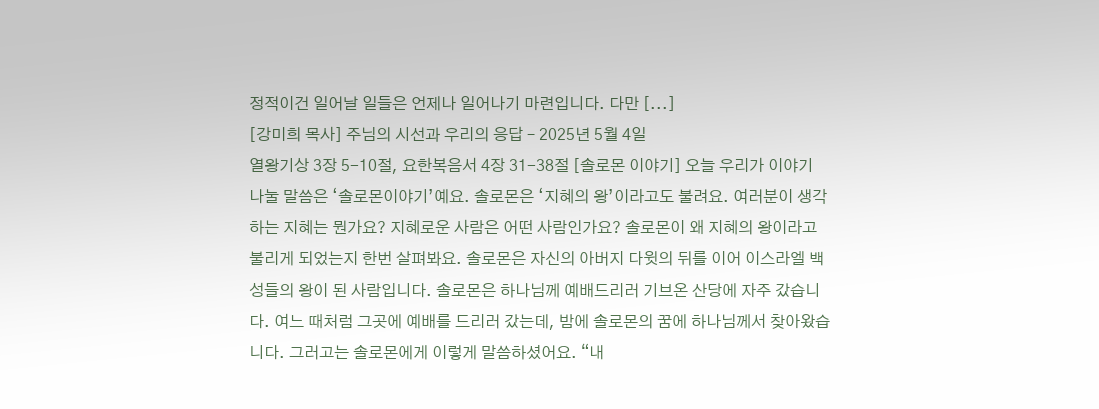정적이건 일어날 일들은 언제나 일어나기 마련입니다. 다만 [...]
[강미희 목사] 주님의 시선과 우리의 응답 – 2025년 5월 4일
열왕기상 3장 5-10절, 요한복음서 4장 31-38절 [솔로몬 이야기] 오늘 우리가 이야기 나눌 말씀은 ‘솔로몬이야기’예요. 솔로몬은 ‘지혜의 왕’이라고도 불려요. 여러분이 생각하는 지혜는 뭔가요? 지혜로운 사람은 어떤 사람인가요? 솔로몬이 왜 지혜의 왕이라고 불리게 되었는지 한번 살펴봐요. 솔로몬은 자신의 아버지 다윗의 뒤를 이어 이스라엘 백성들의 왕이 된 사람입니다. 솔로몬은 하나님께 예배드리러 기브온 산당에 자주 갔습니다. 여느 때처럼 그곳에 예배를 드리러 갔는데, 밤에 솔로몬의 꿈에 하나님께서 찾아왔습니다. 그러고는 솔로몬에게 이렇게 말씀하셨어요. “내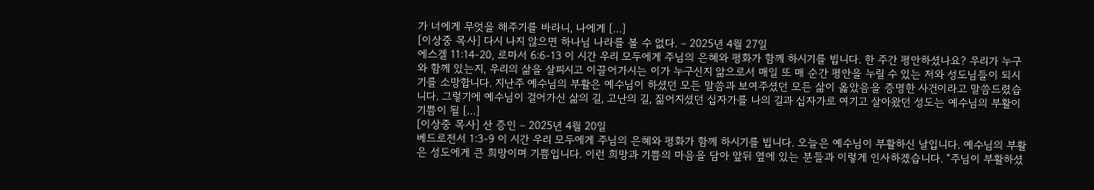가 너에게 무엇을 해주기를 바라니, 나에게 [...]
[이상중 목사] 다시 나지 않으면 하나님 나라를 볼 수 없다. – 2025년 4월 27일
에스겔 11:14-20, 로마서 6:6-13 이 시간 우리 모두에게 주님의 은혜와 평화가 함께 하시기를 빕니다. 한 주간 평안하셨나요? 우리가 누구와 함께 있는지, 우리의 삶을 살피시고 이끌어가시는 이가 누구신지 앎으로서 매일 또 매 순간 평안을 누릴 수 있는 저와 성도님들이 되시기를 소망합니다. 지난주 예수님의 부활은 예수님이 하셨던 모든 말씀과 보여주셨던 모든 삶이 옳았음을 증명한 사건이라고 말씀드렸습니다. 그렇기에 예수님이 걸어가신 삶의 길, 고난의 길, 짊어지셨던 십자가를 나의 길과 십자가로 여기고 살아왔던 성도는 예수님의 부활이 기쁨이 될 [...]
[이상중 목사] 산 증인 – 2025년 4월 20일
베드로전서 1:3-9 이 시간 우리 모두에게 주님의 은혜와 평화가 함께 하시기를 빕니다. 오늘은 예수님이 부활하신 날입니다. 예수님의 부활은 성도에게 큰 희망이며 기쁨입니다. 이런 희망과 기쁨의 마음을 담아 앞뒤 옆에 있는 분들과 이렇게 인사하겠습니다. “주님이 부활하셨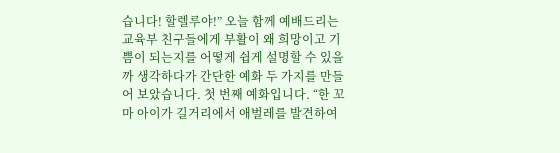습니다! 할렐루야!” 오늘 함께 예배드리는 교육부 친구들에게 부활이 왜 희망이고 기쁨이 되는지를 어떻게 쉽게 설명할 수 있을까 생각하다가 간단한 예화 두 가지를 만들어 보았습니다. 첫 번째 예화입니다. “한 꼬마 아이가 길거리에서 애벌레를 발견하여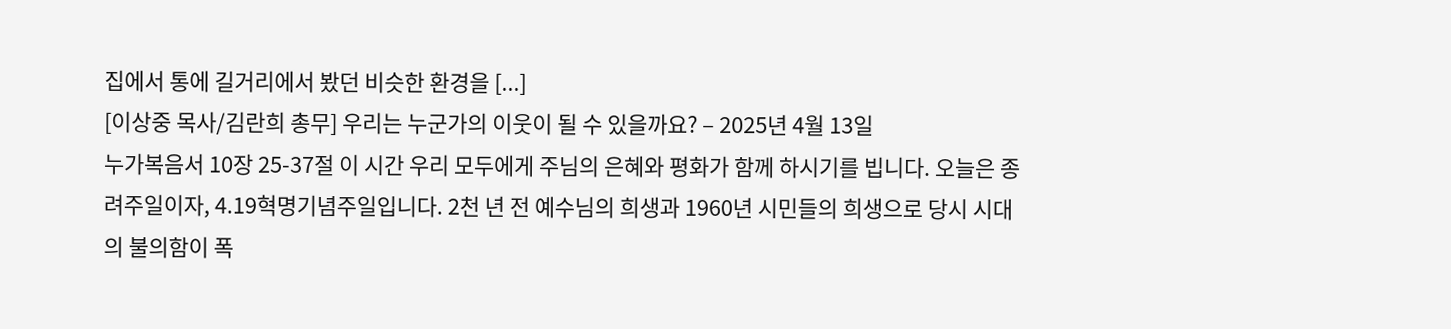집에서 통에 길거리에서 봤던 비슷한 환경을 [...]
[이상중 목사/김란희 총무] 우리는 누군가의 이웃이 될 수 있을까요? – 2025년 4월 13일
누가복음서 10장 25-37절 이 시간 우리 모두에게 주님의 은혜와 평화가 함께 하시기를 빕니다. 오늘은 종려주일이자, 4.19혁명기념주일입니다. 2천 년 전 예수님의 희생과 1960년 시민들의 희생으로 당시 시대의 불의함이 폭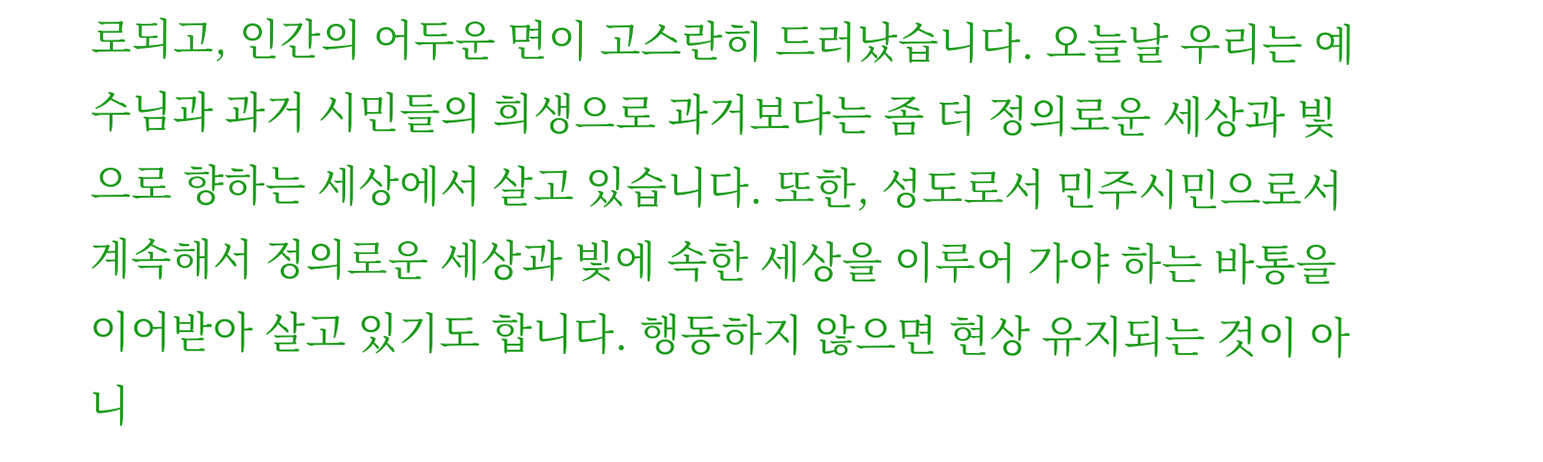로되고, 인간의 어두운 면이 고스란히 드러났습니다. 오늘날 우리는 예수님과 과거 시민들의 희생으로 과거보다는 좀 더 정의로운 세상과 빛으로 향하는 세상에서 살고 있습니다. 또한, 성도로서 민주시민으로서 계속해서 정의로운 세상과 빛에 속한 세상을 이루어 가야 하는 바통을 이어받아 살고 있기도 합니다. 행동하지 않으면 현상 유지되는 것이 아니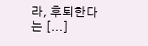라, 후퇴한다는 [...]